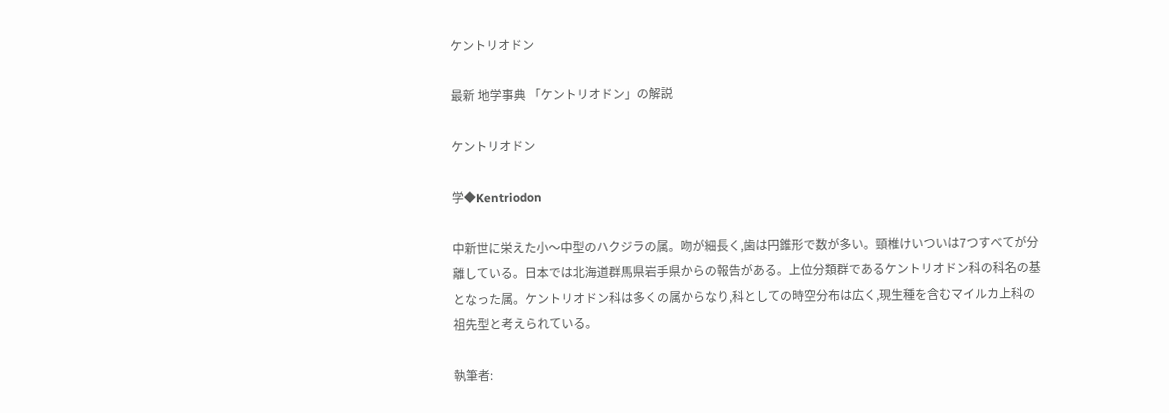ケントリオドン

最新 地学事典 「ケントリオドン」の解説

ケントリオドン

学◆Kentriodon

中新世に栄えた小〜中型のハクジラの属。吻が細長く,歯は円錐形で数が多い。頸椎けいついは7つすべてが分離している。日本では北海道群馬県岩手県からの報告がある。上位分類群であるケントリオドン科の科名の基となった属。ケントリオドン科は多くの属からなり,科としての時空分布は広く,現生種を含むマイルカ上科の祖先型と考えられている。

執筆者: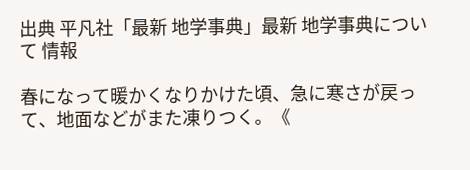出典 平凡社「最新 地学事典」最新 地学事典について 情報

春になって暖かくなりかけた頃、急に寒さが戻って、地面などがまた凍りつく。《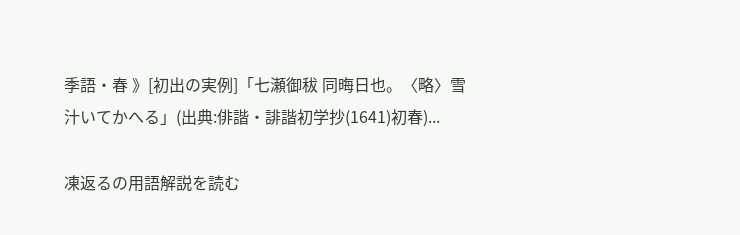季語・春 》[初出の実例]「七瀬御秡 同晦日也。〈略〉雪汁いてかへる」(出典:俳諧・誹諧初学抄(1641)初春)...

凍返るの用語解説を読む